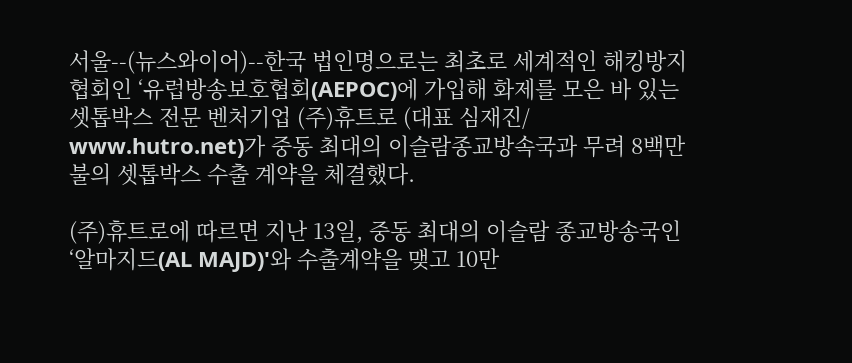서울--(뉴스와이어)--한국 법인명으로는 최초로 세계적인 해킹방지 협회인 ‘유럽방송보호협회(AEPOC)에 가입해 화제를 모은 바 있는 셋톱박스 전문 벤처기업 (주)휴트로 (대표 심재진/ www.hutro.net)가 중동 최대의 이슬람종교방속국과 무려 8백만불의 셋톱박스 수출 계약을 체결했다.

(주)휴트로에 따르면 지난 13일, 중동 최대의 이슬람 종교방송국인‘알마지드(AL MAJD)'와 수출계약을 맺고 10만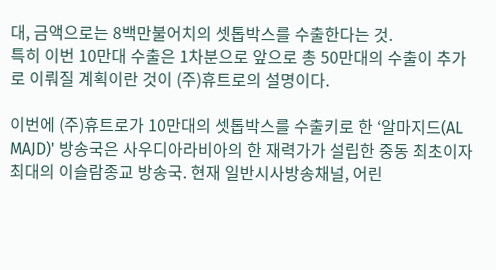대, 금액으로는 8백만불어치의 셋톱박스를 수출한다는 것.
특히 이번 10만대 수출은 1차분으로 앞으로 총 50만대의 수출이 추가로 이뤄질 계획이란 것이 (주)휴트로의 설명이다.

이번에 (주)휴트로가 10만대의 셋톱박스를 수출키로 한 ‘알마지드(AL MAJD)' 방송국은 사우디아라비아의 한 재력가가 설립한 중동 최초이자 최대의 이슬람종교 방송국. 현재 일반시사방송채널, 어린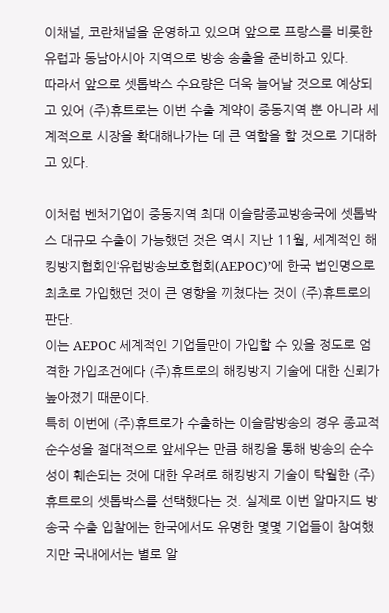이채널, 코란채널을 운영하고 있으며 앞으로 프랑스를 비롯한 유럽과 동남아시아 지역으로 방송 송출을 준비하고 있다.
따라서 앞으로 셋톱박스 수요량은 더욱 늘어날 것으로 예상되고 있어 (주)휴트로는 이번 수출 계약이 중동지역 뿐 아니라 세계적으로 시장을 확대해나가는 데 큰 역할을 할 것으로 기대하고 있다.

이처럼 벤처기업이 중동지역 최대 이슬람종교방송국에 셋톱박스 대규모 수출이 가능했던 것은 역시 지난 11월, 세계적인 해킹방지협회인‘유럽방송보호협회(AEPOC)’에 한국 법인명으로 최초로 가입했던 것이 큰 영향을 끼쳤다는 것이 (주)휴트로의 판단.
이는 AEPOC 세계적인 기업들만이 가입할 수 있을 정도로 엄격한 가입조건에다 (주)휴트로의 해킹방지 기술에 대한 신뢰가 높아졌기 때문이다.
특히 이번에 (주)휴트로가 수출하는 이슬람방송의 경우 종교적 순수성을 절대적으로 앞세우는 만큼 해킹을 통해 방송의 순수성이 훼손되는 것에 대한 우려로 해킹방지 기술이 탁월한 (주)휴트로의 셋톱박스를 선택했다는 것. 실제로 이번 알마지드 방송국 수출 입찰에는 한국에서도 유명한 몇몇 기업들이 참여했지만 국내에서는 별로 알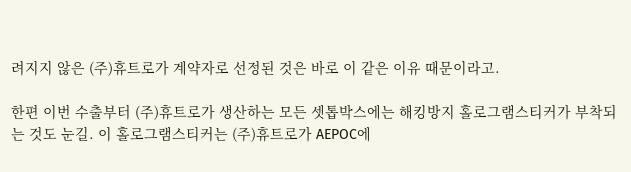려지지 않은 (주)휴트로가 계약자로 선정된 것은 바로 이 같은 이유 때문이라고.

한편 이번 수출부터 (주)휴트로가 생산하는 모든 셋톱박스에는 해킹방지 홀로그램스티커가 부착되는 것도 눈길. 이 홀로그램스티커는 (주)휴트로가 AEPOC에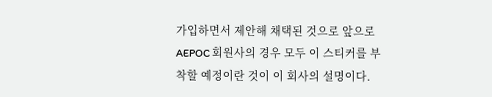가입하면서 제안해 채택된 것으로 앞으로 AEPOC 회원사의 경우 모두 이 스티커를 부착할 예정이란 것이 이 회사의 설명이다.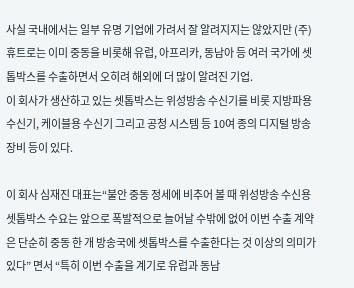사실 국내에서는 일부 유명 기업에 가려서 잘 알려지지는 않았지만 (주)휴트로는 이미 중동을 비롯해 유럽, 아프리카, 동남아 등 여러 국가에 셋톱박스를 수출하면서 오히려 해외에 더 많이 알려진 기업.
이 회사가 생산하고 있는 셋톱박스는 위성방송 수신기를 비롯 지방파용 수신기, 케이블용 수신기 그리고 공청 시스템 등 10여 종의 디지털 방송장비 등이 있다.

이 회사 심재진 대표는“불안 중동 정세에 비추어 볼 때 위성방송 수신용 셋톱박스 수요는 앞으로 폭발적으로 늘어날 수밖에 없어 이번 수출 계약은 단순히 중동 한 개 방송국에 셋톱박스를 수출한다는 것 이상의 의미가 있다” 면서 “특히 이번 수출을 계기로 유럽과 동남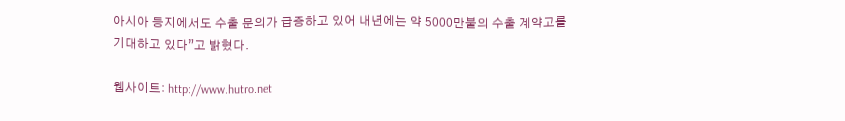아시아 등지에서도 수출 문의가 급증하고 있어 내년에는 약 5000만불의 수출 계약고를 기대하고 있다”고 밝혔다.

웹사이트: http://www.hutro.net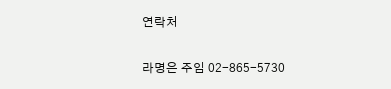연락처

라명은 주임 02-865-5730